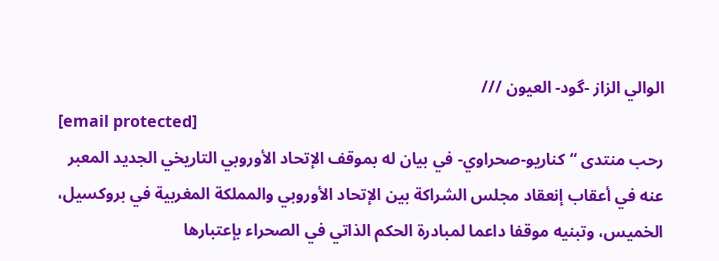الوالي الزاز -گود- العيون ///
[email protected]
رحب منتدى “كناريو-صحراوي- في بيان له بموقف الإتحاد الأوروبي التاريخي الجديد المعبر عنه في أعقاب إنعقاد مجلس الشراكة بين الإتحاد الأوروبي والمملكة المغربية في بروكسيل، الخميس، وتبنيه موقفا داعما لمبادرة الحكم الذاتي في الصحراء بإعتبارها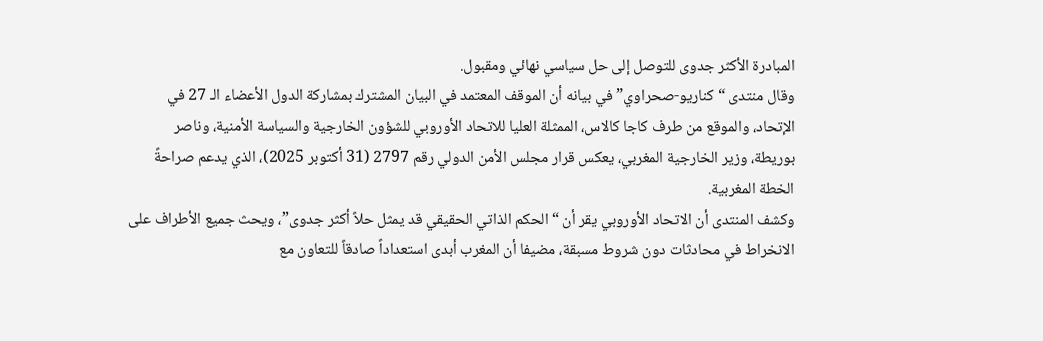المبادرة الأكثر جدوى للتوصل إلى حل سياسي نهائي ومقبول.
وقال منتدى “كناريو-صحراوي” في بيانه أن الموقف المعتمد في البيان المشترك بمشاركة الدول الأعضاء الـ 27 في الإتحاد، والموقع من طرف كاجا كالاس، الممثلة العليا للاتحاد الأوروبي للشؤون الخارجية والسياسة الأمنية، وناصر بوريطة، وزير الخارجية المغربي، يعكس قرار مجلس الأمن الدولي رقم 2797 (31 أكتوبر 2025)، الذي يدعم صراحةً الخطة المغربية.
وكشف المنتدى أن الاتحاد الأوروبي يقر أن “الحكم الذاتي الحقيقي قد يمثل حلاً أكثر جدوى”، ويحث جميع الأطراف على الانخراط في محادثات دون شروط مسبقة، مضيفا أن المغرب أبدى استعداداً صادقاً للتعاون مع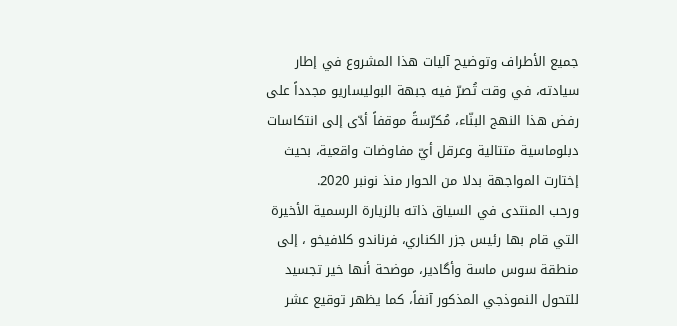جميع الأطراف وتوضيح آليات هذا المشروع في إطار سيادته، في وقت تُصرّ فيه جبهة البوليساريو مجدداً على رفض هذا النهج البنّاء، مُكرّسةً موقفاً أدّى إلى انتكاسات دبلوماسية متتالية وعرقل أيّ مفاوضات واقعية، بحيث إختارت المواجهة بدلا من الحوار منذ نونبر 2020.
ورحب المنتدى في السياق ذاته بالزيارة الرسمية الأخيرة التي قام بها رئيس جزر الكناري، فرناندو كلافيخو ، إلى منطقة سوس ماسة وأگادير، موضحة أنها خير تجسيد للتحول النموذجي المذكور آنفاً، كما يظهر توقيع عشر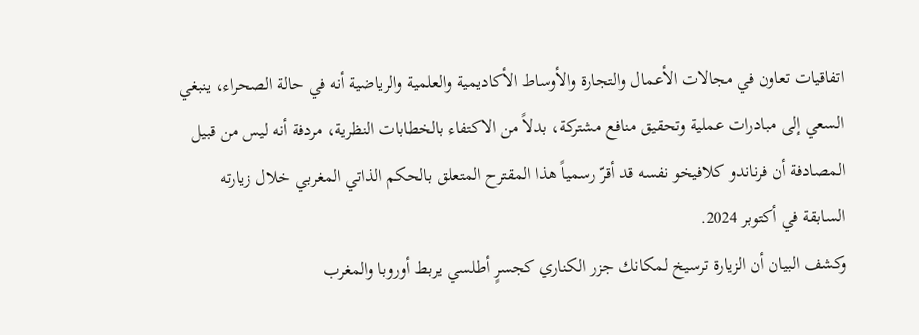اتفاقيات تعاون في مجالات الأعمال والتجارة والأوساط الأكاديمية والعلمية والرياضية أنه في حالة الصحراء، ينبغي السعي إلى مبادرات عملية وتحقيق منافع مشتركة، بدلاً من الاكتفاء بالخطابات النظرية، مردفة أنه ليس من قبيل المصادفة أن فرناندو كلافيخو نفسه قد أقرّ رسمياً هذا المقترح المتعلق بالحكم الذاتي المغربي خلال زيارته السابقة في أكتوبر 2024.
وكشف البيان أن الزيارة ترسيخ لمكانك جزر الكناري كجسرٍ أطلسي يربط أوروبا والمغرب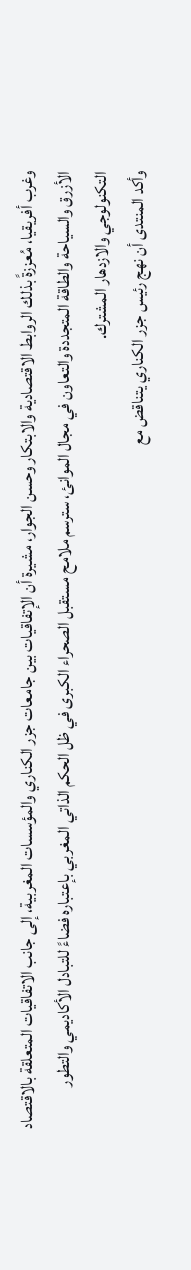وغرب أفريقيا، مُعززةً بذلك الروابط الاقتصادية والابتكار وحسن الجوار، مشيرة أن الإتفاقيات بين جامعات جزر الكناري والمؤسسات المغربية، إلى جانب الاتفاقيات المتعلقة بالاقتصاد الأزرق والسياحة والطاقة المتجددة والتعاون في مجال الموانئ، سترسم ملامح مستقبل الصحراء الكبرى في ظل الحكم الذاتي المغربي بإعتباره فضاءً للتبادل الأكاديمي والتطور التكنولوجي والازدهار المشترك.
وأكد المنتدى أن نهج رئيس جزر الكناري يتناقض مع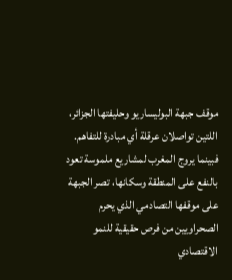موقف جبهة البوليساريو وحليفتها الجزائر، اللتين تواصلان عرقلة أي مبادرة للتفاهم. فبينما يروج المغرب لمشاريع ملموسة تعود بالنفع على المنطقة وسكانها، تصر الجبهة على موقفها التصادمي الذي يحرم الصحراويين من فرص حقيقية للنمو الاقتصادي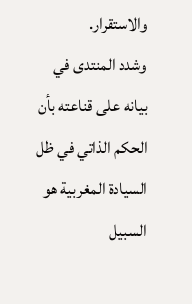والاستقرار.
وشدد المنتدى في بيانه على قناعته بأن الحكم الذاتي في ظل السيادة المغربية هو السبيل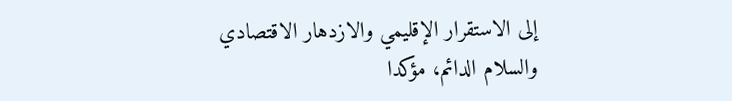إلى الاستقرار الإقليمي والازدهار الاقتصادي والسلام الدائم، مؤكدا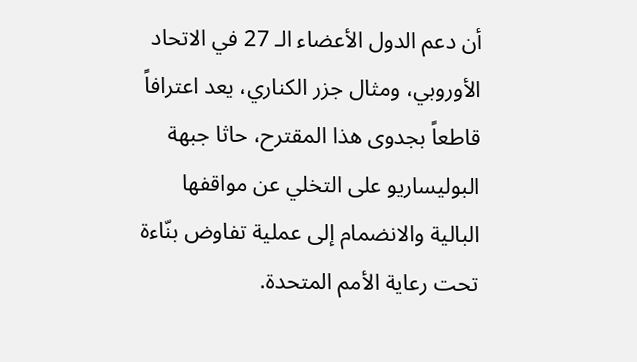أن دعم الدول الأعضاء الـ 27 في الاتحاد الأوروبي، ومثال جزر الكناري، يعد اعترافاً قاطعاً بجدوى هذا المقترح، حاثا جبهة البوليساريو على التخلي عن مواقفها البالية والانضمام إلى عملية تفاوض بنّاءة تحت رعاية الأمم المتحدة.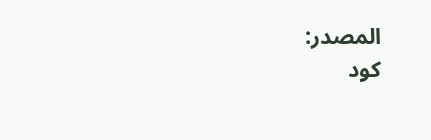المصدر:
كود